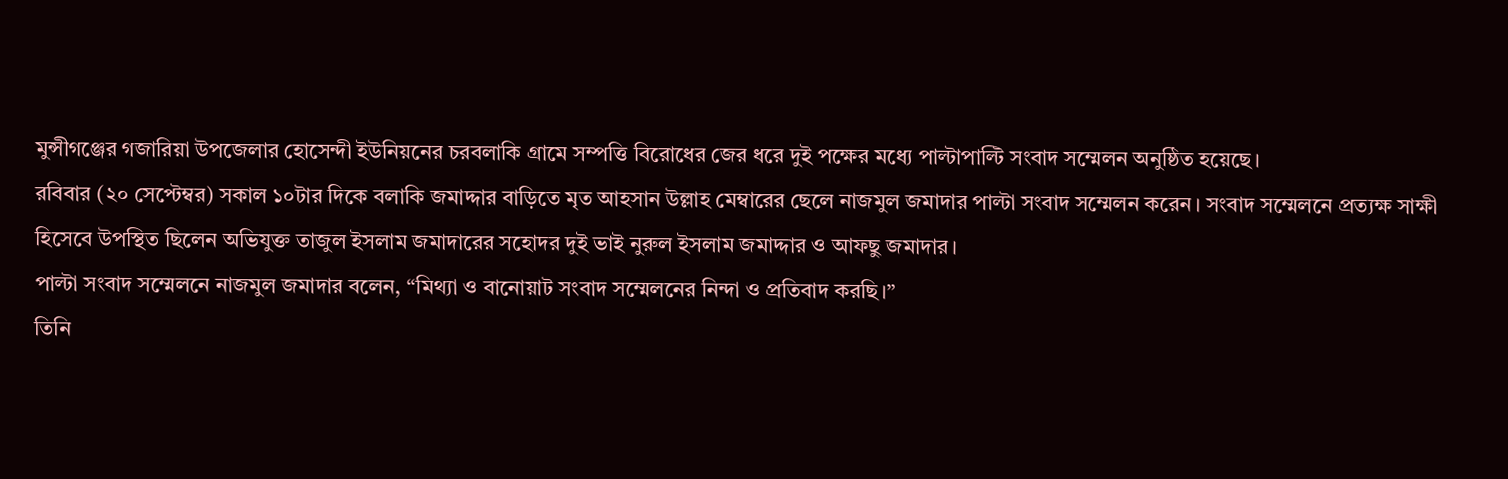মুন্সীগঞ্জের গজারিয়া উপজেলার হোসেন্দী ইউনিয়নের চরবলাকি গ্রামে সম্পত্তি বিরোধের জের ধরে দুই পক্ষের মধ্যে পাল্টাপাল্টি সংবাদ সম্মেলন অনুষ্ঠিত হয়েছে।
রবিবার (২০ সেপ্টেম্বর) সকাল ১০টার দিকে বলাকি জমাদ্দার বাড়িতে মৃত আহসান উল্লাহ মেম্বারের ছেলে নাজমুল জমাদার পাল্টা সংবাদ সম্মেলন করেন। সংবাদ সম্মেলনে প্রত্যক্ষ সাক্ষী হিসেবে উপস্থিত ছিলেন অভিযুক্ত তাজুল ইসলাম জমাদারের সহোদর দুই ভাই নুরুল ইসলাম জমাদ্দার ও আফছু জমাদার।
পাল্টা সংবাদ সম্মেলনে নাজমুল জমাদার বলেন, “মিথ্যা ও বানোয়াট সংবাদ সম্মেলনের নিন্দা ও প্রতিবাদ করছি।”
তিনি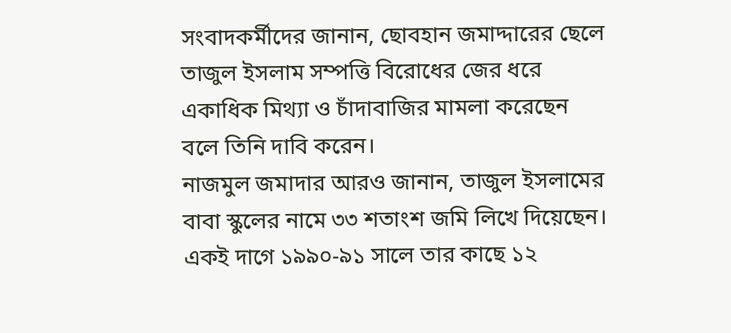সংবাদকর্মীদের জানান, ছোবহান জমাদ্দারের ছেলে তাজুল ইসলাম সম্পত্তি বিরোধের জের ধরে একাধিক মিথ্যা ও চাঁদাবাজির মামলা করেছেন বলে তিনি দাবি করেন।
নাজমুল জমাদার আরও জানান, তাজুল ইসলামের বাবা স্কুলের নামে ৩৩ শতাংশ জমি লিখে দিয়েছেন। একই দাগে ১৯৯০-৯১ সালে তার কাছে ১২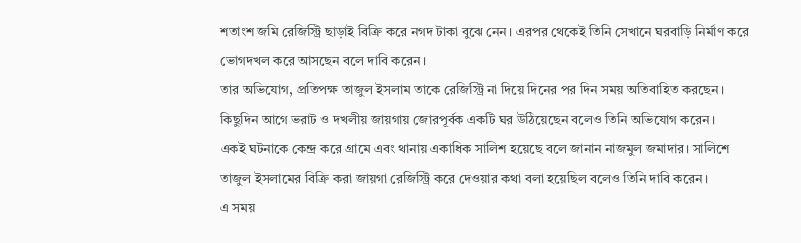শতাংশ জমি রেজিস্ট্রি ছাড়াই বিক্রি করে নগদ টাকা বুঝে নেন। এরপর থেকেই তিনি সেখানে ঘরবাড়ি নির্মাণ করে ভোগদখল করে আসছেন বলে দাবি করেন।
তার অভিযোগ, প্রতিপক্ষ তাজুল ইসলাম তাকে রেজিস্ট্রি না দিয়ে দিনের পর দিন সময় অতিবাহিত করছেন। কিছুদিন আগে ভরাট ও দখলীয় জায়গায় জোরপূর্বক একটি ঘর উঠিয়েছেন বলেও তিনি অভিযোগ করেন।
একই ঘটনাকে কেন্দ্র করে গ্রামে এবং থানায় একাধিক সালিশ হয়েছে বলে জানান নাজমুল জমাদার। সালিশে তাজুল ইসলামের বিক্রি করা জায়গা রেজিস্ট্রি করে দেওয়ার কথা বলা হয়েছিল বলেও তিনি দাবি করেন।
এ সময়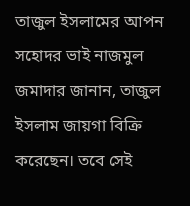তাজুল ইসলামের আপন সহোদর ভাই নাজমুল জমাদার জানান, তাজুল ইসলাম জায়গা বিক্রি করেছেন। তবে সেই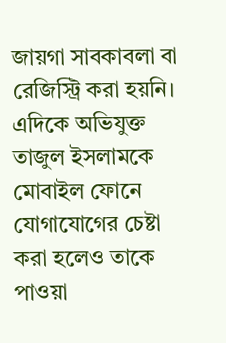জায়গা সাবকাবলা বা রেজিস্ট্রি করা হয়নি।
এদিকে অভিযুক্ত তাজুল ইসলামকে মোবাইল ফোনে যোগাযোগের চেষ্টা করা হলেও তাকে পাওয়া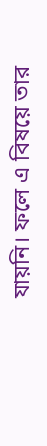যায়নি। ফলে এ বিষয়ে তার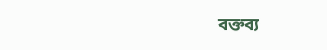বক্তব্য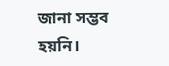জানা সম্ভব হয়নি।